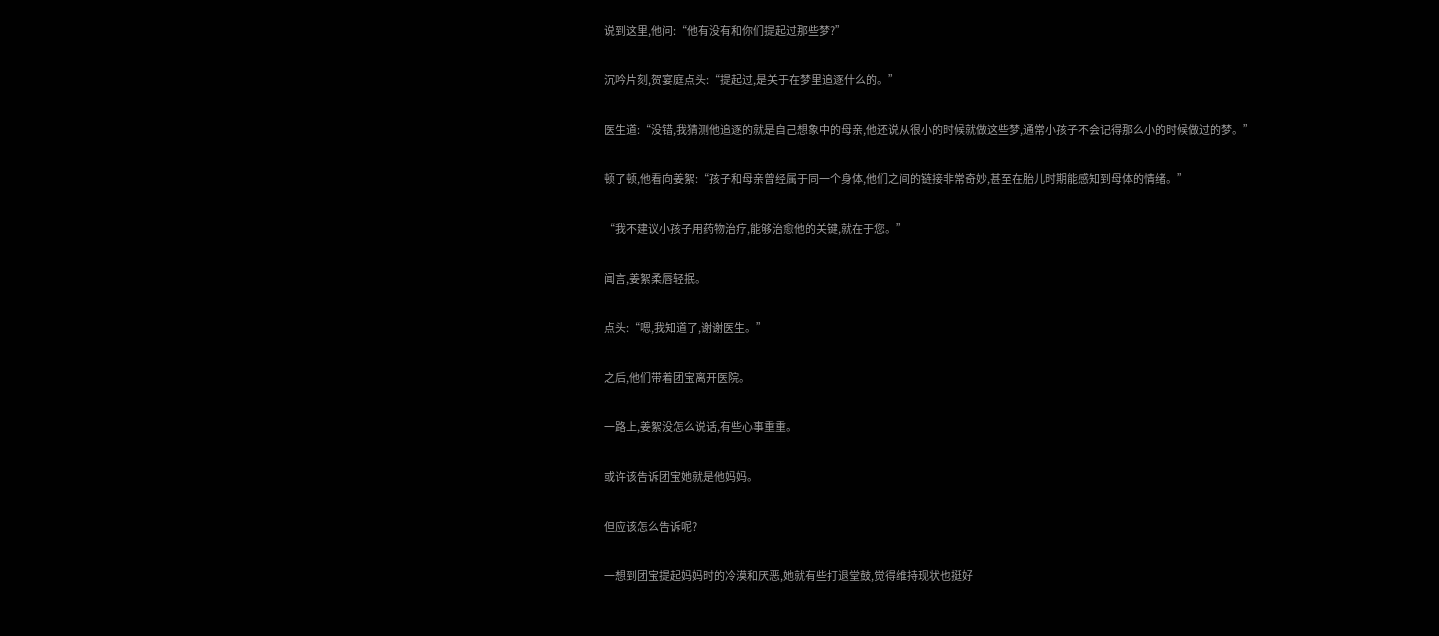说到这里,他问:“他有没有和你们提起过那些梦?”

沉吟片刻,贺宴庭点头:“提起过,是关于在梦里追逐什么的。”

医生道:“没错,我猜测他追逐的就是自己想象中的母亲,他还说从很小的时候就做这些梦,通常小孩子不会记得那么小的时候做过的梦。”

顿了顿,他看向姜絮:“孩子和母亲曾经属于同一个身体,他们之间的链接非常奇妙,甚至在胎儿时期能感知到母体的情绪。”

“我不建议小孩子用药物治疗,能够治愈他的关键,就在于您。”

闻言,姜絮柔唇轻抿。

点头:“嗯,我知道了,谢谢医生。”

之后,他们带着团宝离开医院。

一路上,姜絮没怎么说话,有些心事重重。

或许该告诉团宝她就是他妈妈。

但应该怎么告诉呢?

一想到团宝提起妈妈时的冷漠和厌恶,她就有些打退堂鼓,觉得维持现状也挺好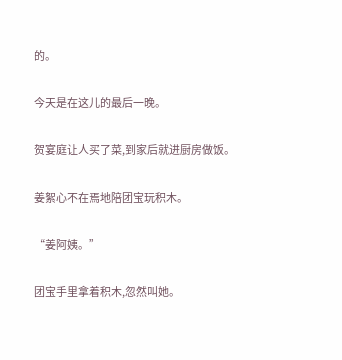的。

今天是在这儿的最后一晚。

贺宴庭让人买了菜,到家后就进厨房做饭。

姜絮心不在焉地陪团宝玩积木。

“姜阿姨。”

团宝手里拿着积木,忽然叫她。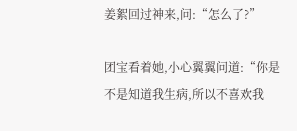姜絮回过神来,问:“怎么了?”

团宝看着她,小心翼翼问道:“你是不是知道我生病,所以不喜欢我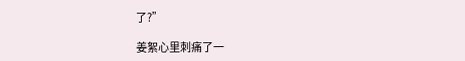了?”

姜絮心里刺痛了一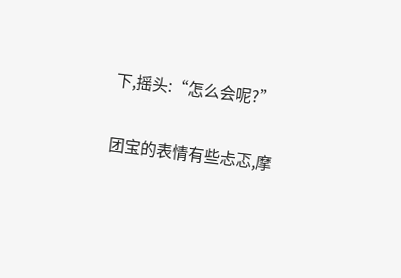下,摇头:“怎么会呢?”

团宝的表情有些忐忑,摩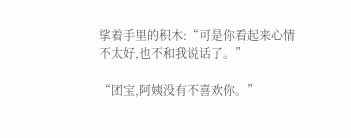挲着手里的积木:“可是你看起来心情不太好,也不和我说话了。”

“团宝,阿姨没有不喜欢你。”